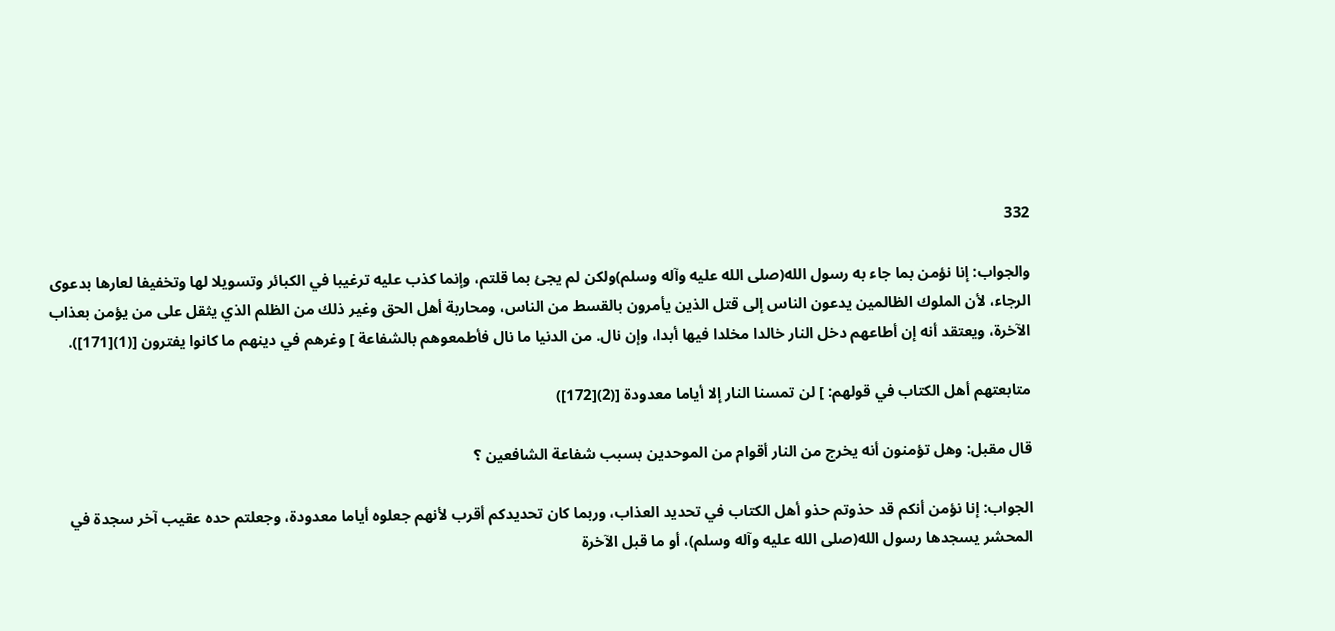332

والجواب: إنا نؤمن بما جاء به رسول الله(صلى الله عليه وآله وسلم)ولكن لم يجئ بما قلتم، وإنما كذب عليه ترغيبا في الكبائر وتسويلا لها وتخفيفا لعارها بدعوى الرجاء، لأن الملوك الظالمين يدعون الناس إلى قتل الذين يأمرون بالقسط من الناس، ومحاربة أهل الحق وغير ذلك من الظلم الذي يثقل على من يؤمن بعذاب الآخرة، ويعتقد أنه إن أطاعهم دخل النار خالدا مخلدا فيها أبدا، وإن نال. من الدنيا ما نال فأطمعوهم بالشفاعة ] وغرهم في دينهم ما كانوا يفترون [(1)[171]).

متابعتهم أهل الكتاب في قولهم: ] لن تمسنا النار إلا أياما معدودة [(2)[172])

قال مقبل: وهل تؤمنون أنه يخرج من النار أقوام من الموحدين بسبب شفاعة الشافعين ؟

الجواب: إنا نؤمن أنكم قد حذوتم حذو أهل الكتاب في تحديد العذاب، وربما كان تحديدكم أقرب لأنهم جعلوه أياما معدودة، وجعلتم حده عقيب آخر سجدة في المحشر يسجدها رسول الله(صلى الله عليه وآله وسلم)، أو ما قبل الآخرة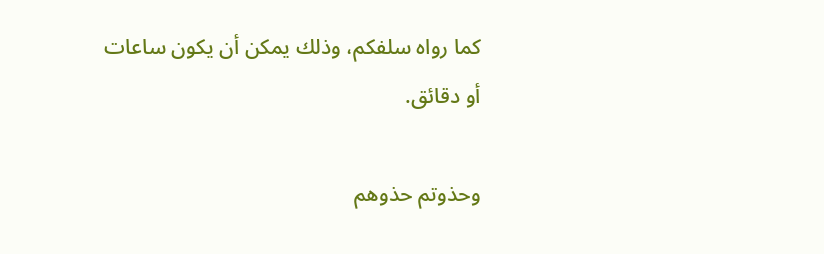كما رواه سلفكم، وذلك يمكن أن يكون ساعات أو دقائق.

وحذوتم حذوهم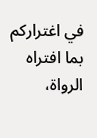في اغتراركم بما افتراه الرواة،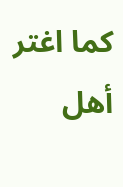كما اغتر أهل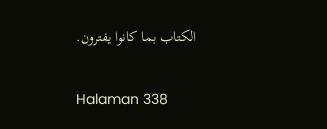الكتاب بما كانوا يفترون.

Halaman 338